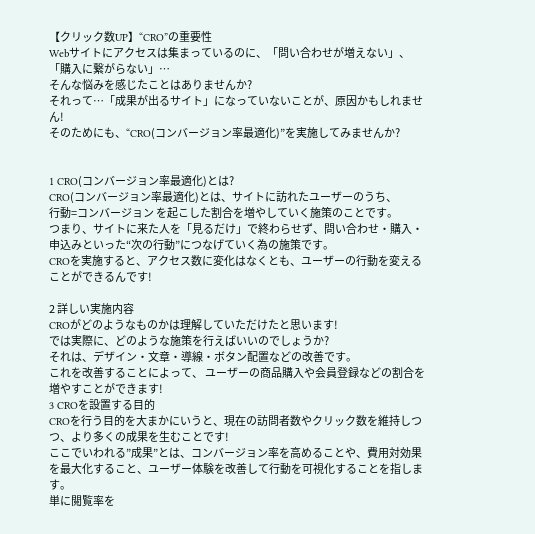【クリック数UP】“CRO”の重要性
Webサイトにアクセスは集まっているのに、「問い合わせが増えない」、「購入に繋がらない」…
そんな悩みを感じたことはありませんか?
それって…「成果が出るサイト」になっていないことが、原因かもしれません!
そのためにも、“CRO(コンバージョン率最適化)”を実施してみませんか?


1 CRO(コンバージョン率最適化)とは?
CRO(コンバージョン率最適化)とは、サイトに訪れたユーザーのうち、
行動=コンバージョン を起こした割合を増やしていく施策のことです。
つまり、サイトに来た人を「見るだけ」で終わらせず、問い合わせ・購入・申込みといった“次の行動”につなげていく為の施策です。
CROを実施すると、アクセス数に変化はなくとも、ユーザーの行動を変えることができるんです!

2 詳しい実施内容
CROがどのようなものかは理解していただけたと思います!
では実際に、どのような施策を行えばいいのでしょうか?
それは、デザイン・文章・導線・ボタン配置などの改善です。
これを改善することによって、 ユーザーの商品購入や会員登録などの割合を増やすことができます!
3 CROを設置する目的
CROを行う目的を大まかにいうと、現在の訪問者数やクリック数を維持しつつ、より多くの成果を生むことです!
ここでいわれる”成果”とは、コンバージョン率を高めることや、費用対効果を最大化すること、ユーザー体験を改善して行動を可視化することを指します。
単に閲覧率を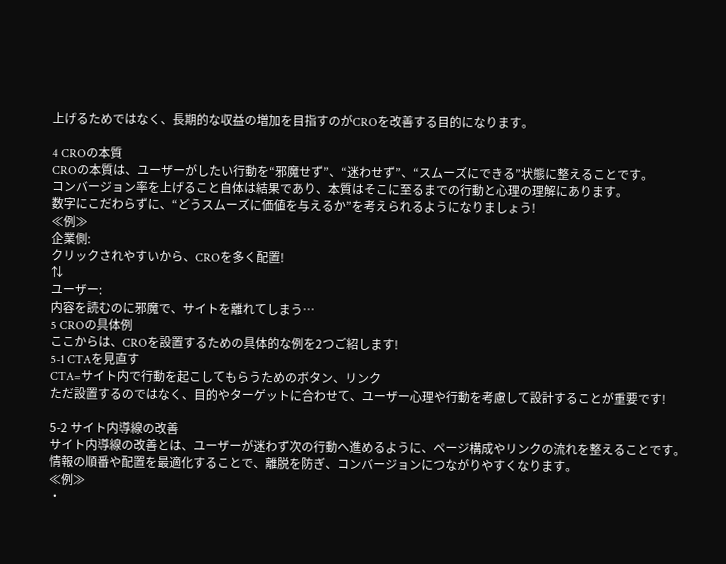上げるためではなく、長期的な収益の増加を目指すのがCROを改善する目的になります。

4 CROの本質
CROの本質は、ユーザーがしたい行動を“邪魔せず”、“迷わせず”、“スムーズにできる”状態に整えることです。
コンバージョン率を上げること自体は結果であり、本質はそこに至るまでの行動と心理の理解にあります。
数字にこだわらずに、“どうスムーズに価値を与えるか”を考えられるようになりましょう!
≪例≫
企業側:
クリックされやすいから、CROを多く配置!
⇅
ユーザー:
内容を読むのに邪魔で、サイトを離れてしまう…
5 CROの具体例
ここからは、CROを設置するための具体的な例を2つご紹します!
5-1 CTAを見直す
CTA=サイト内で行動を起こしてもらうためのボタン、リンク
ただ設置するのではなく、目的やターゲットに合わせて、ユーザー心理や行動を考慮して設計することが重要です!

5-2 サイト内導線の改善
サイト内導線の改善とは、ユーザーが迷わず次の行動へ進めるように、ページ構成やリンクの流れを整えることです。
情報の順番や配置を最適化することで、離脱を防ぎ、コンバージョンにつながりやすくなります。
≪例≫
・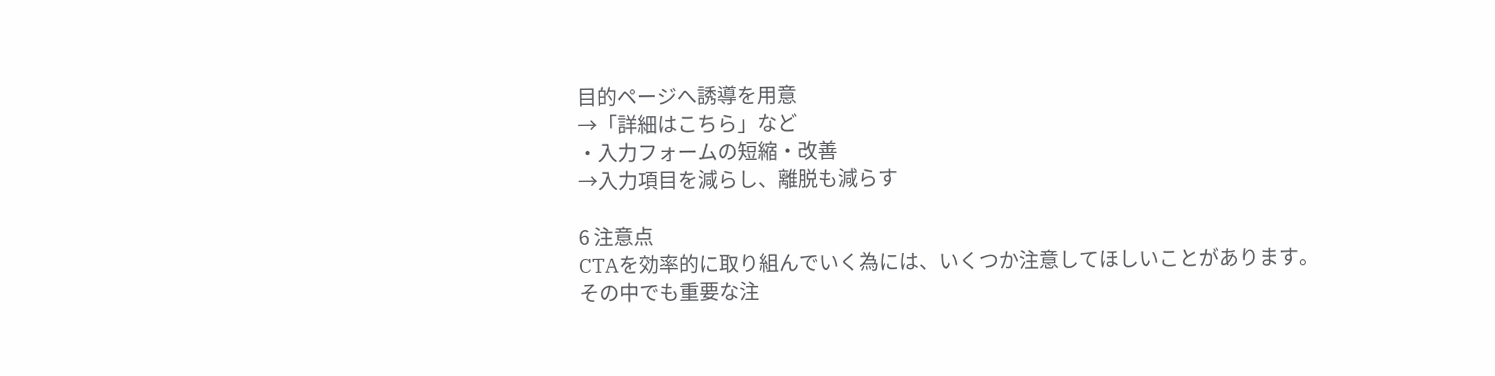目的ページへ誘導を用意
→「詳細はこちら」など
・入力フォームの短縮・改善
→入力項目を減らし、離脱も減らす

6 注意点
CTAを効率的に取り組んでいく為には、いくつか注意してほしいことがあります。
その中でも重要な注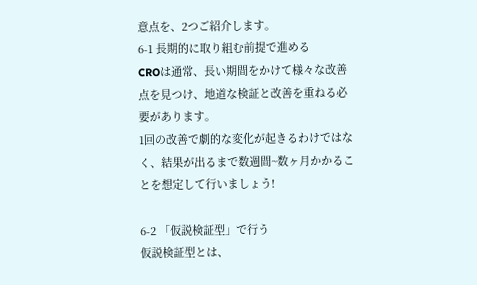意点を、2つご紹介します。
6-1 長期的に取り組む前提で進める
CROは通常、長い期間をかけて様々な改善点を見つけ、地道な検証と改善を重ねる必要があります。
1回の改善で劇的な変化が起きるわけではなく、結果が出るまで数週間~数ヶ月かかることを想定して行いましょう!

6-2 「仮説検証型」で行う
仮説検証型とは、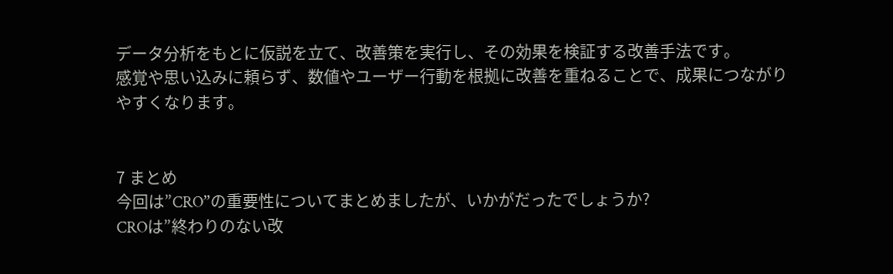データ分析をもとに仮説を立て、改善策を実行し、その効果を検証する改善手法です。
感覚や思い込みに頼らず、数値やユーザー行動を根拠に改善を重ねることで、成果につながりやすくなります。


7 まとめ
今回は”CRO”の重要性についてまとめましたが、いかがだったでしょうか?
CROは”終わりのない改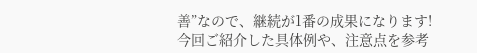善”なので、継続が1番の成果になります!
今回ご紹介した具体例や、注意点を参考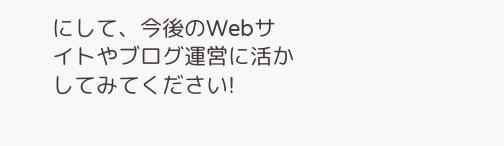にして、今後のWebサイトやブログ運営に活かしてみてください!